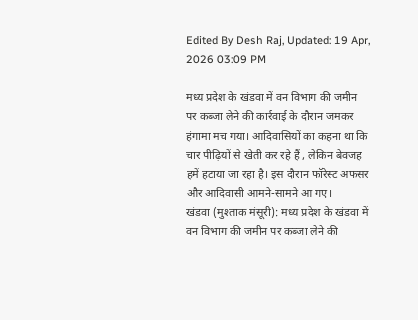Edited By Desh Raj, Updated: 19 Apr, 2026 03:09 PM

मध्य प्रदेश के खंडवा में वन विभाग की जमीन पर कब्जा लेने की कार्रवाई के दौरान जमकर हंगामा मच गया। आदिवासियों का कहना था कि चार पीढ़ियों से खेती कर रहे हैं , लेकिन बेवजह हमें हटाया जा रहा है। इस दौरान फॉरेस्ट अफसर और आदिवासी आमने-सामने आ गए।
खंडवा (मुश्ताक मंसूरी): मध्य प्रदेश के खंडवा में वन विभाग की जमीन पर कब्जा लेने की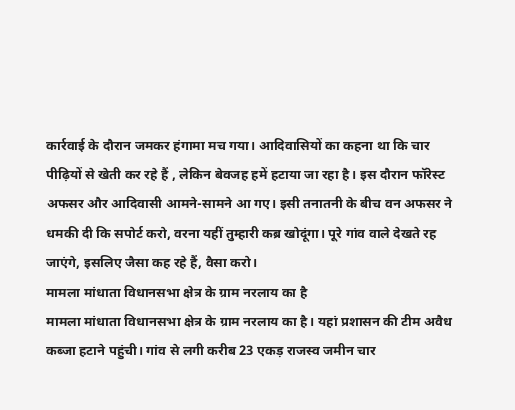कार्रवाई के दौरान जमकर हंगामा मच गया। आदिवासियों का कहना था कि चार पीढ़ियों से खेती कर रहे हैं , लेकिन बेवजह हमें हटाया जा रहा है। इस दौरान फॉरेस्ट अफसर और आदिवासी आमने-सामने आ गए। इसी तनातनी के बीच वन अफसर ने धमकी दी कि सपोर्ट करो, वरना यहीं तुम्हारी कब्र खोदूंगा। पूरे गांव वाले देखते रह जाएंगे, इसलिए जैसा कह रहे हैं, वैसा करो।
मामला मांधाता विधानसभा क्षेत्र के ग्राम नरलाय का है
मामला मांधाता विधानसभा क्षेत्र के ग्राम नरलाय का है। यहां प्रशासन की टीम अवैध कब्जा हटाने पहुंची। गांव से लगी करीब 23 एकड़ राजस्व जमीन चार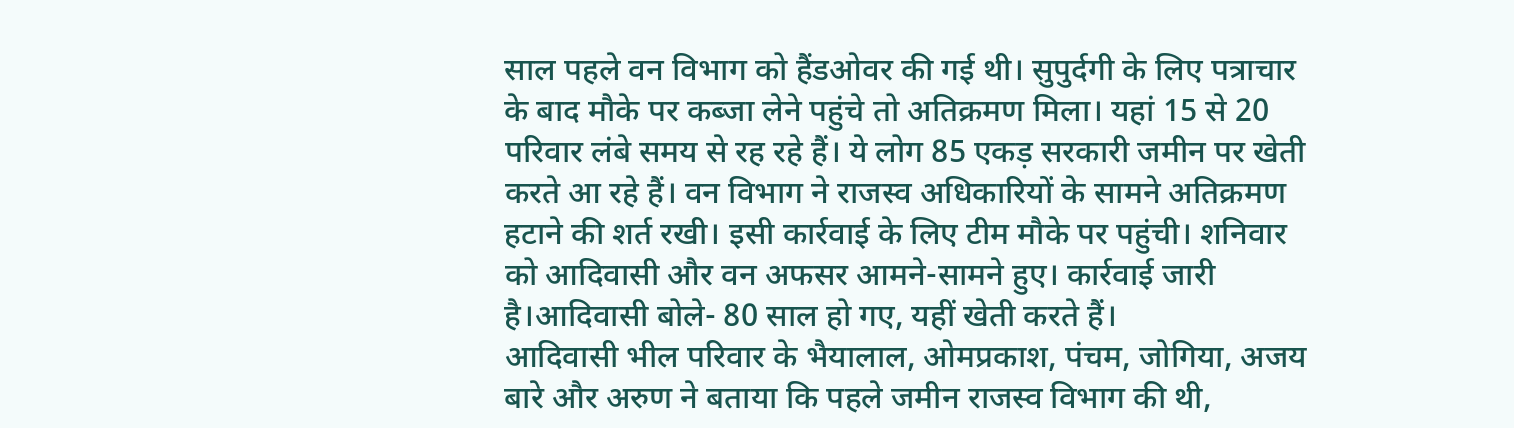साल पहले वन विभाग को हैंडओवर की गई थी। सुपुर्दगी के लिए पत्राचार के बाद मौके पर कब्जा लेने पहुंचे तो अतिक्रमण मिला। यहां 15 से 20 परिवार लंबे समय से रह रहे हैं। ये लोग 85 एकड़ सरकारी जमीन पर खेती करते आ रहे हैं। वन विभाग ने राजस्व अधिकारियों के सामने अतिक्रमण हटाने की शर्त रखी। इसी कार्रवाई के लिए टीम मौके पर पहुंची। शनिवार को आदिवासी और वन अफसर आमने-सामने हुए। कार्रवाई जारी है।आदिवासी बोले- 80 साल हो गए, यहीं खेती करते हैं।
आदिवासी भील परिवार के भैयालाल, ओमप्रकाश, पंचम, जोगिया, अजय बारे और अरुण ने बताया कि पहले जमीन राजस्व विभाग की थी,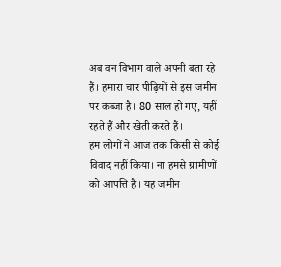अब वन विभाग वाले अपनी बता रहे हैं। हमारा चार पीढ़ियों से इस जमीन पर कब्जा है। 80 साल हो गए, यहीं रहते हैं और खेती करते हैं।
हम लोगों ने आज तक किसी से कोई विवाद नहीं किया। ना हमसे ग्रामीणों को आपत्ति है। यह जमीन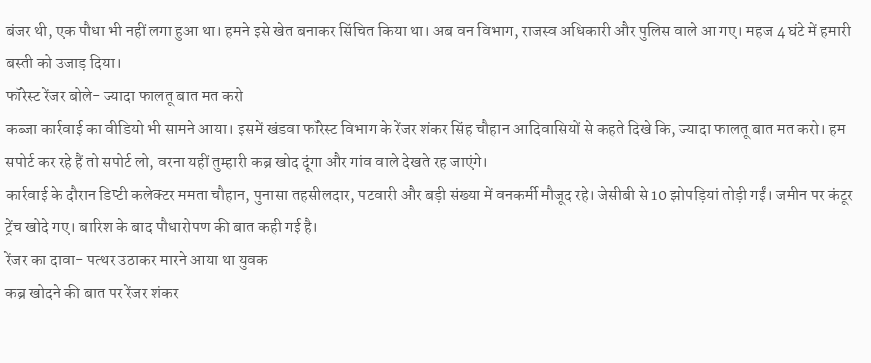बंजर थी, एक पौधा भी नहीं लगा हुआ था। हमने इसे खेत बनाकर सिंचित किया था। अब वन विभाग, राजस्व अधिकारी और पुलिस वाले आ गए। महज 4 घंटे में हमारी बस्ती को उजाड़ दिया।
फॉरेस्ट रेंजर बोले- ज्यादा फालतू बात मत करो
कब्जा कार्रवाई का वीडियो भी सामने आया। इसमें खंडवा फॉरेस्ट विभाग के रेंजर शंकर सिंह चौहान आदिवासियों से कहते दिखे कि, ज्यादा फालतू बात मत करो। हम सपोर्ट कर रहे हैं तो सपोर्ट लो, वरना यहीं तुम्हारी कब्र खोद दूंगा और गांव वाले देखते रह जाएंगे।
कार्रवाई के दौरान डिप्टी कलेक्टर ममता चौहान, पुनासा तहसीलदार, पटवारी और बड़ी संख्या में वनकर्मी मौजूद रहे। जेसीबी से 10 झोपड़ियां तोड़ी गईं। जमीन पर कंटूर ट्रेंच खोदे गए। बारिश के बाद पौधारोपण की बात कही गई है।
रेंजर का दावा- पत्थर उठाकर मारने आया था युवक
कब्र खोदने की बात पर रेंजर शंकर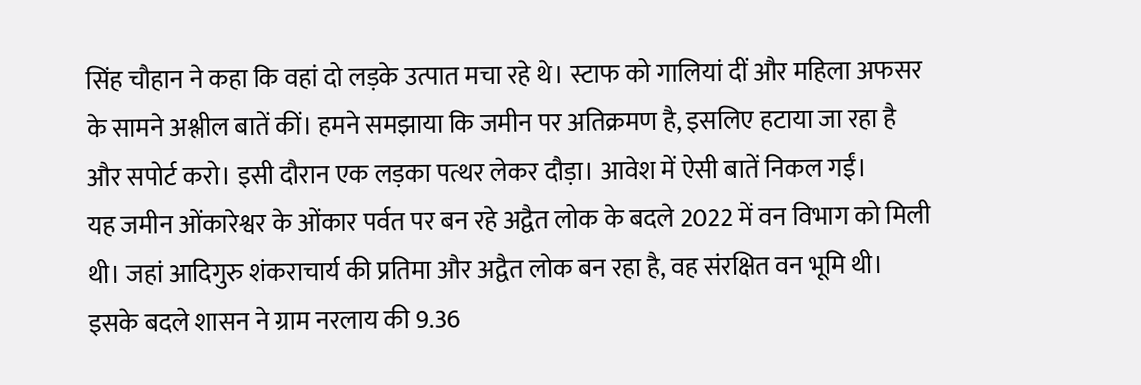सिंह चौहान ने कहा कि वहां दो लड़के उत्पात मचा रहे थे। स्टाफ को गालियां दीं और महिला अफसर के सामने अश्लील बातें कीं। हमने समझाया कि जमीन पर अतिक्रमण है, इसलिए हटाया जा रहा है और सपोर्ट करो। इसी दौरान एक लड़का पत्थर लेकर दौड़ा। आवेश में ऐसी बातें निकल गईं।
यह जमीन ओंकारेश्वर के ओंकार पर्वत पर बन रहे अद्वैत लोक के बदले 2022 में वन विभाग को मिली थी। जहां आदिगुरु शंकराचार्य की प्रतिमा और अद्वैत लोक बन रहा है, वह संरक्षित वन भूमि थी। इसके बदले शासन ने ग्राम नरलाय की 9.36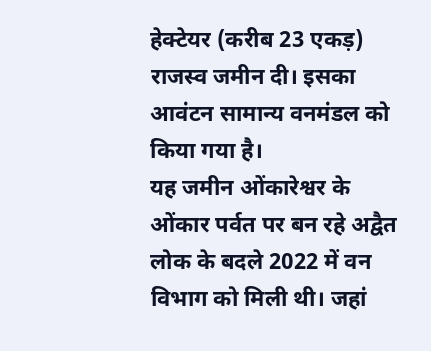हेक्टेयर (करीब 23 एकड़) राजस्व जमीन दी। इसका आवंटन सामान्य वनमंडल को किया गया है।
यह जमीन ओंकारेश्वर के ओंकार पर्वत पर बन रहे अद्वैत लोक के बदले 2022 में वन विभाग को मिली थी। जहां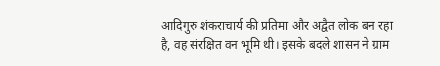आदिगुरु शंकराचार्य की प्रतिमा और अद्वैत लोक बन रहा है, वह संरक्षित वन भूमि थी। इसके बदले शासन ने ग्राम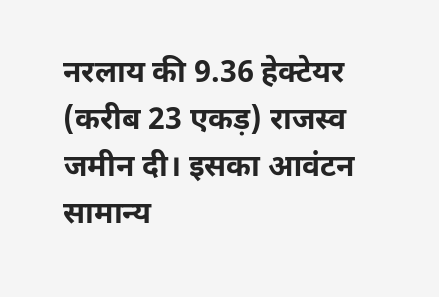नरलाय की 9.36 हेक्टेयर (करीब 23 एकड़) राजस्व जमीन दी। इसका आवंटन सामान्य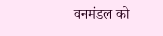वनमंडल को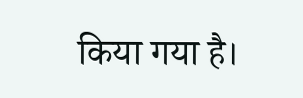किया गया है।